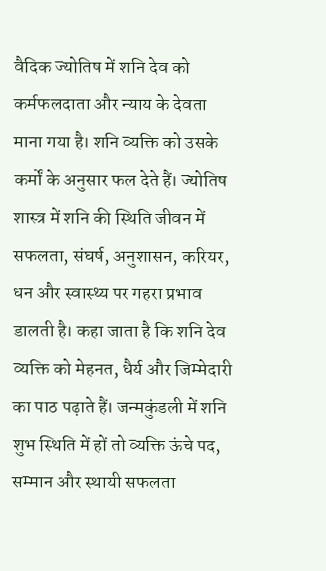वैदिक ज्योतिष में शनि देव को कर्मफलदाता और न्याय के देवता माना गया है। शनि व्यक्ति को उसके कर्मों के अनुसार फल देते हैं। ज्योतिष शास्त्र में शनि की स्थिति जीवन में सफलता, संघर्ष, अनुशासन, करियर, धन और स्वास्थ्य पर गहरा प्रभाव डालती है। कहा जाता है कि शनि देव व्यक्ति को मेहनत, धैर्य और जिम्मेदारी का पाठ पढ़ाते हैं। जन्मकुंडली में शनि शुभ स्थिति में हों तो व्यक्ति ऊंचे पद, सम्मान और स्थायी सफलता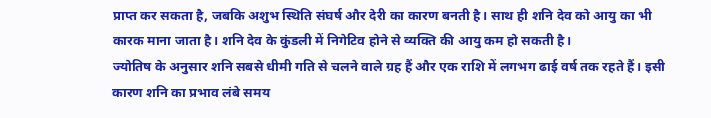प्राप्त कर सकता है, जबकि अशुभ स्थिति संघर्ष और देरी का कारण बनती है। साथ ही शनि देव को आयु का भी कारक माना जाता है। शनि देव के कुंडली में निगेटिव होने से व्यक्ति की आयु कम हो सकती है।
ज्योतिष के अनुसार शनि सबसे धीमी गति से चलने वाले ग्रह हैं और एक राशि में लगभग ढाई वर्ष तक रहते हैं। इसी कारण शनि का प्रभाव लंबे समय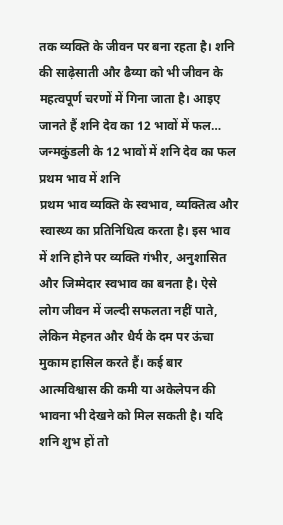तक व्यक्ति के जीवन पर बना रहता है। शनि की साढ़ेसाती और ढैय्या को भी जीवन के महत्वपूर्ण चरणों में गिना जाता है। आइए जानते हैं शनि देव का 12 भावों में फल…
जन्मकुंडली के 12 भावों में शनि देव का फल
प्रथम भाव में शनि
प्रथम भाव व्यक्ति के स्वभाव, व्यक्तित्व और स्वास्थ्य का प्रतिनिधित्व करता है। इस भाव में शनि होने पर व्यक्ति गंभीर, अनुशासित और जिम्मेदार स्वभाव का बनता है। ऐसे लोग जीवन में जल्दी सफलता नहीं पाते, लेकिन मेहनत और धैर्य के दम पर ऊंचा मुकाम हासिल करते हैं। कई बार आत्मविश्वास की कमी या अकेलेपन की भावना भी देखने को मिल सकती है। यदि शनि शुभ हों तो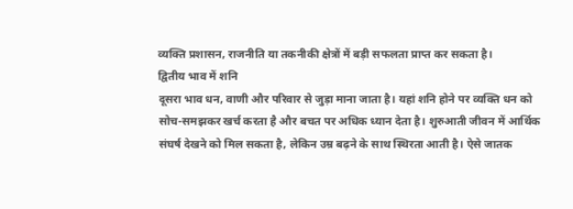व्यक्ति प्रशासन, राजनीति या तकनीकी क्षेत्रों में बड़ी सफलता प्राप्त कर सकता है।
द्वितीय भाव में शनि
दूसरा भाव धन, वाणी और परिवार से जुड़ा माना जाता है। यहां शनि होने पर व्यक्ति धन को सोच-समझकर खर्च करता है और बचत पर अधिक ध्यान देता है। शुरुआती जीवन में आर्थिक संघर्ष देखने को मिल सकता है, लेकिन उम्र बढ़ने के साथ स्थिरता आती है। ऐसे जातक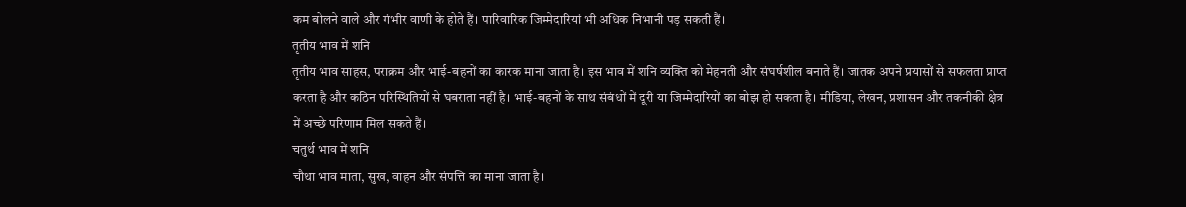कम बोलने वाले और गंभीर वाणी के होते हैं। पारिवारिक जिम्मेदारियां भी अधिक निभानी पड़ सकती हैं।
तृतीय भाव में शनि
तृतीय भाव साहस, पराक्रम और भाई-बहनों का कारक माना जाता है। इस भाव में शनि व्यक्ति को मेहनती और संघर्षशील बनाते हैं। जातक अपने प्रयासों से सफलता प्राप्त करता है और कठिन परिस्थितियों से घबराता नहीं है। भाई-बहनों के साथ संबंधों में दूरी या जिम्मेदारियों का बोझ हो सकता है। मीडिया, लेखन, प्रशासन और तकनीकी क्षेत्र में अच्छे परिणाम मिल सकते हैं।
चतुर्थ भाव में शनि
चौथा भाव माता, सुख, वाहन और संपत्ति का माना जाता है।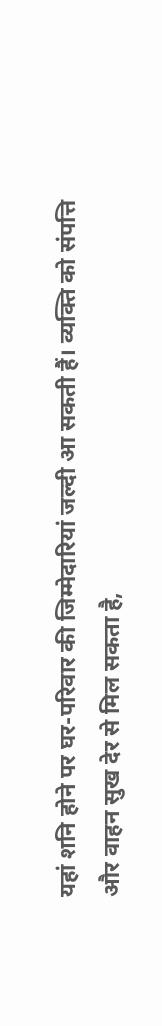यहां शनि होने पर घर-परिवार की जिम्मेदारियां जल्दी आ सकती हैं। व्यक्ति को संपत्ति और वाहन सुख देर से मिल सकता है,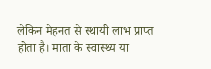लेकिन मेहनत से स्थायी लाभ प्राप्त होता है। माता के स्वास्थ्य या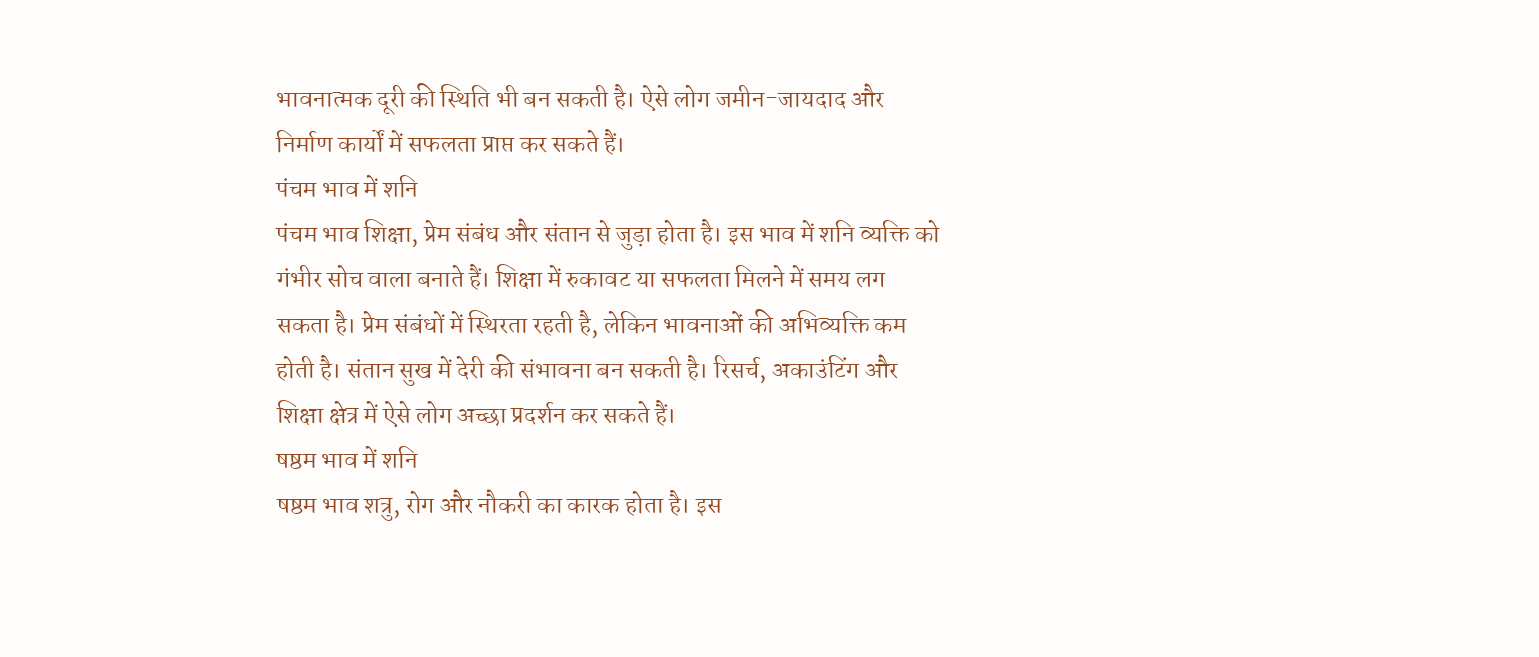भावनात्मक दूरी की स्थिति भी बन सकती है। ऐसे लोग जमीन-जायदाद और निर्माण कार्यों में सफलता प्राप्त कर सकते हैं।
पंचम भाव में शनि
पंचम भाव शिक्षा, प्रेम संबंध और संतान से जुड़ा होता है। इस भाव में शनि व्यक्ति को गंभीर सोच वाला बनाते हैं। शिक्षा में रुकावट या सफलता मिलने में समय लग सकता है। प्रेम संबंधों में स्थिरता रहती है, लेकिन भावनाओं की अभिव्यक्ति कम होती है। संतान सुख में देरी की संभावना बन सकती है। रिसर्च, अकाउंटिंग और शिक्षा क्षेत्र में ऐसे लोग अच्छा प्रदर्शन कर सकते हैं।
षष्ठम भाव में शनि
षष्ठम भाव शत्रु, रोग और नौकरी का कारक होता है। इस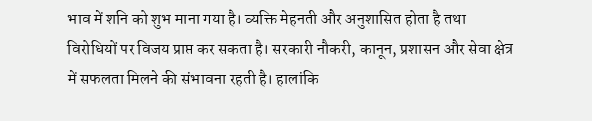भाव में शनि को शुभ माना गया है। व्यक्ति मेहनती और अनुशासित होता है तथा विरोधियों पर विजय प्राप्त कर सकता है। सरकारी नौकरी, कानून, प्रशासन और सेवा क्षेत्र में सफलता मिलने की संभावना रहती है। हालांकि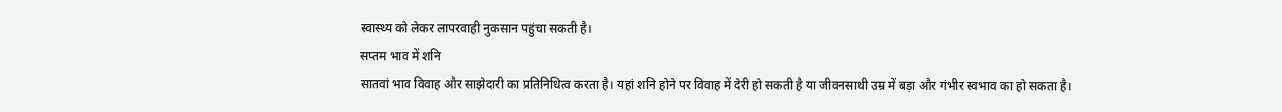स्वास्थ्य को लेकर लापरवाही नुकसान पहुंचा सकती है।
सप्तम भाव में शनि
सातवां भाव विवाह और साझेदारी का प्रतिनिधित्व करता है। यहां शनि होने पर विवाह में देरी हो सकती है या जीवनसाथी उम्र में बड़ा और गंभीर स्वभाव का हो सकता है।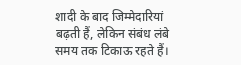शादी के बाद जिम्मेदारियां बढ़ती हैं, लेकिन संबंध लंबे समय तक टिकाऊ रहते हैं।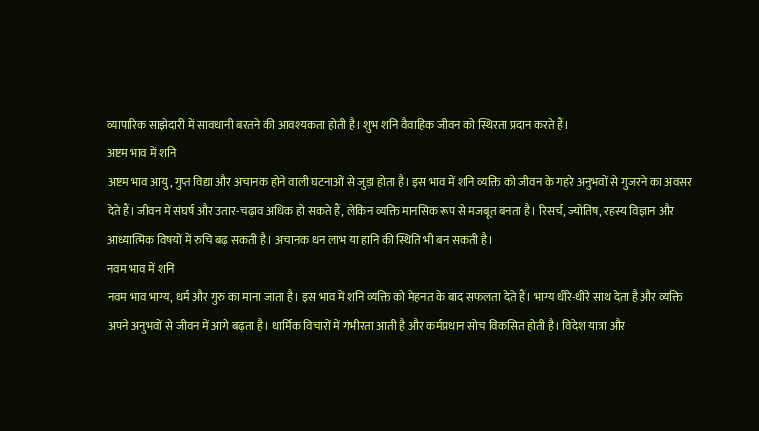व्यापारिक साझेदारी में सावधानी बरतने की आवश्यकता होती है। शुभ शनि वैवाहिक जीवन को स्थिरता प्रदान करते हैं।
अष्टम भाव में शनि
अष्टम भाव आयु, गुप्त विद्या और अचानक होने वाली घटनाओं से जुड़ा होता है। इस भाव में शनि व्यक्ति को जीवन के गहरे अनुभवों से गुजरने का अवसर देते हैं। जीवन में संघर्ष और उतार-चढ़ाव अधिक हो सकते हैं, लेकिन व्यक्ति मानसिक रूप से मजबूत बनता है। रिसर्च, ज्योतिष, रहस्य विज्ञान और आध्यात्मिक विषयों में रुचि बढ़ सकती है। अचानक धन लाभ या हानि की स्थिति भी बन सकती है।
नवम भाव में शनि
नवम भाव भाग्य, धर्म और गुरु का माना जाता है। इस भाव में शनि व्यक्ति को मेहनत के बाद सफलता देते हैं। भाग्य धीरे-धीरे साथ देता है और व्यक्ति अपने अनुभवों से जीवन में आगे बढ़ता है। धार्मिक विचारों में गंभीरता आती है और कर्मप्रधान सोच विकसित होती है। विदेश यात्रा और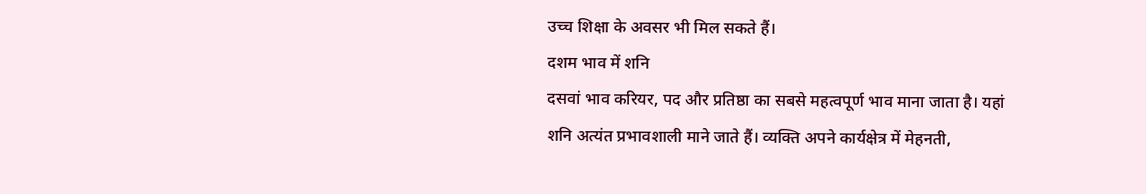उच्च शिक्षा के अवसर भी मिल सकते हैं।
दशम भाव में शनि
दसवां भाव करियर, पद और प्रतिष्ठा का सबसे महत्वपूर्ण भाव माना जाता है। यहां शनि अत्यंत प्रभावशाली माने जाते हैं। व्यक्ति अपने कार्यक्षेत्र में मेहनती,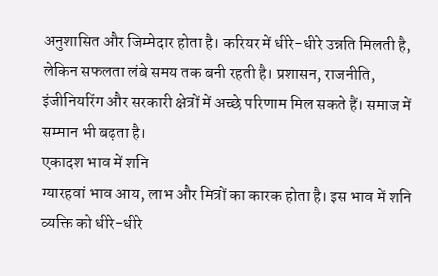अनुशासित और जिम्मेदार होता है। करियर में धीरे-धीरे उन्नति मिलती है, लेकिन सफलता लंबे समय तक बनी रहती है। प्रशासन, राजनीति, इंजीनियरिंग और सरकारी क्षेत्रों में अच्छे परिणाम मिल सकते हैं। समाज में सम्मान भी बढ़ता है।
एकादश भाव में शनि
ग्यारहवां भाव आय, लाभ और मित्रों का कारक होता है। इस भाव में शनि व्यक्ति को धीरे-धीरे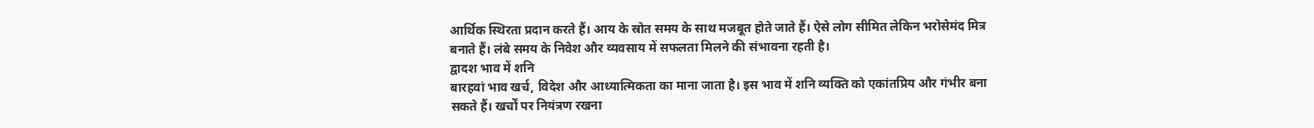आर्थिक स्थिरता प्रदान करते हैं। आय के स्रोत समय के साथ मजबूत होते जाते हैं। ऐसे लोग सीमित लेकिन भरोसेमंद मित्र बनाते हैं। लंबे समय के निवेश और व्यवसाय में सफलता मिलने की संभावना रहती है।
द्वादश भाव में शनि
बारहवां भाव खर्च, विदेश और आध्यात्मिकता का माना जाता है। इस भाव में शनि व्यक्ति को एकांतप्रिय और गंभीर बना सकते हैं। खर्चों पर नियंत्रण रखना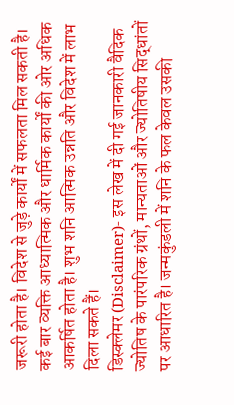जरूरी होता है। विदेश से जुड़े कार्यों में सफलता मिल सकती है। कई बार व्यक्ति आध्यात्मिक और धार्मिक कार्यों की ओर अधिक आकर्षित होता है। शुभ शनि आत्मिक उन्नति और विदेश में लाभ दिला सकते हैं।
डिस्क्लेमर (Disclaimer)- इस लेख में दी गई जानकारी वैदिक ज्योतिष के पारंपरिक ग्रंथों, मान्यताओं और ज्योतिषीय सिद्धांतों पर आधारित है। जन्मकुंडली में शनि के फल केवल उसकी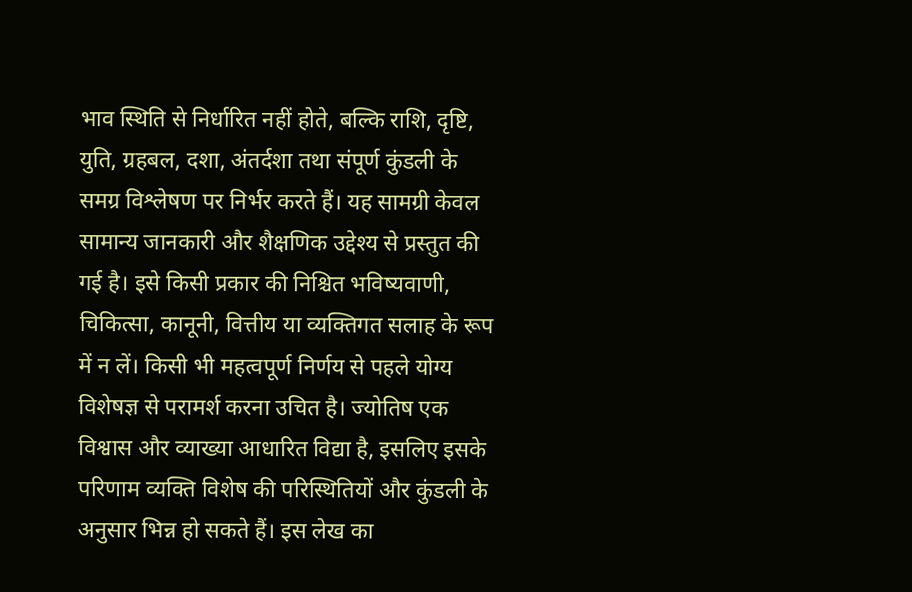भाव स्थिति से निर्धारित नहीं होते, बल्कि राशि, दृष्टि, युति, ग्रहबल, दशा, अंतर्दशा तथा संपूर्ण कुंडली के समग्र विश्लेषण पर निर्भर करते हैं। यह सामग्री केवल सामान्य जानकारी और शैक्षणिक उद्देश्य से प्रस्तुत की गई है। इसे किसी प्रकार की निश्चित भविष्यवाणी, चिकित्सा, कानूनी, वित्तीय या व्यक्तिगत सलाह के रूप में न लें। किसी भी महत्वपूर्ण निर्णय से पहले योग्य विशेषज्ञ से परामर्श करना उचित है। ज्योतिष एक विश्वास और व्याख्या आधारित विद्या है, इसलिए इसके परिणाम व्यक्ति विशेष की परिस्थितियों और कुंडली के अनुसार भिन्न हो सकते हैं। इस लेख का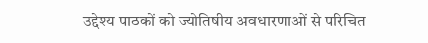उद्देश्य पाठकों को ज्योतिषीय अवधारणाओं से परिचित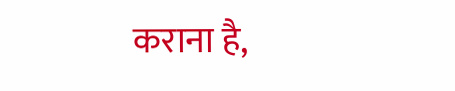कराना है,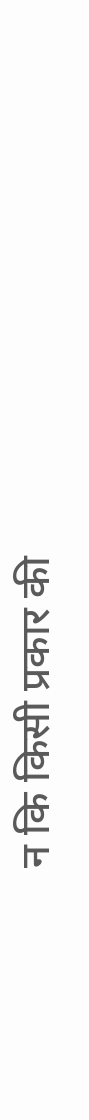न कि किसी प्रकार की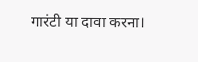गारंटी या दावा करना।